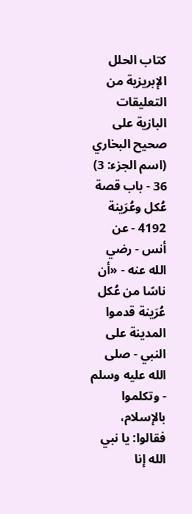كتاب الحلل الإبريزية من التعليقات البازية على صحيح البخاري (اسم الجزء: 3)
36 - باب قصة عُكل وعُرَينة
4192 - عن أنس - رضي الله عنه - «أن ناسًا من عُكل عُرَينة قدموا المدينة على النبي - صلى الله عليه وسلم - وتكلموا بالإسلام، فقالوا: يا نبي الله إنا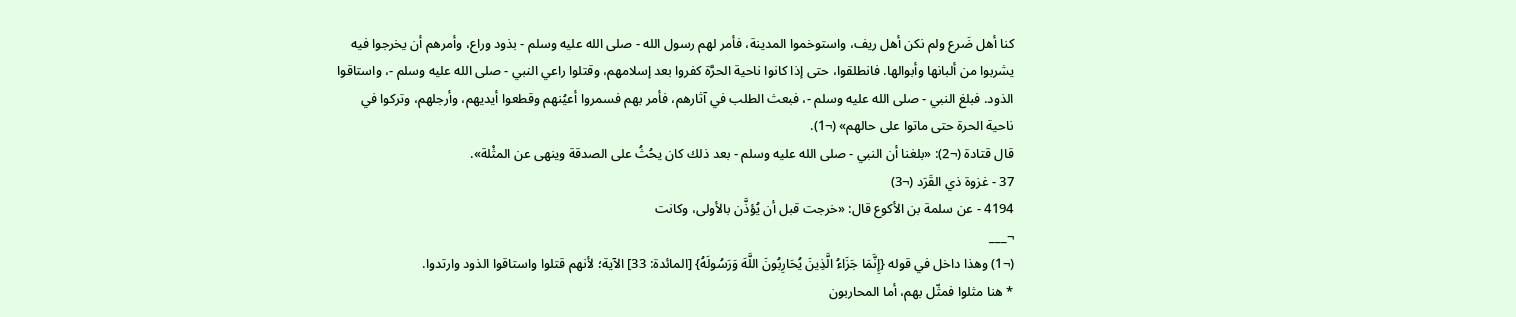كنا أهل ضَرع ولم نكن أهل ريف، واستوخموا المدينة، فأمر لهم رسول الله - صلى الله عليه وسلم - بذود وراع، وأمرهم أن يخرجوا فيه يشربوا من ألبانها وأبوالها. فانطلقوا، حتى إذا كانوا ناحية الحرَّة كفروا بعد إسلامهم، وقتلوا راعي النبي - صلى الله عليه وسلم -، واستاقوا الذود. فبلغ النبي - صلى الله عليه وسلم -، فبعث الطلب في آثارهم، فأمر بهم فسمروا أعيُنهم وقطعوا أيديهم، وأرجلهم، وتركوا في ناحية الحرة حتى ماتوا على حالهم» (¬1).
قال قتادة (¬2): «بلغنا أن النبي - صلى الله عليه وسلم - بعد ذلك كان يحُثُ على الصدقة وينهى عن المثْلة».
37 - غزوة ذي القَرَد (¬3)
4194 - عن سلمة بن الأكوع قال: «خرجت قبل أن يُؤذَّن بالأولى، وكانت
¬___
(¬1) وهذا داخل في قوله {إِنَّمَا جَزَاءُ الَّذِينَ يُحَارِبُونَ اللَّهَ وَرَسُولَهُ} [المائدة: 33] الآية؛ لأنهم قتلوا واستاقوا الذود وارتدوا.
* هنا مثلوا فمثّل بهم، أما المحاربون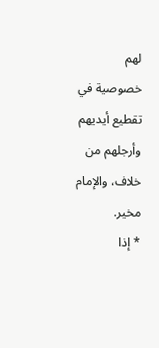لهم خصوصية في تقطيع أيديهم وأرجلهم من خلاف، والإمام مخير.
* إذا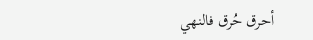أحرق حُرق فالنهي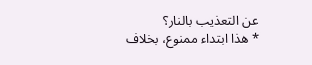عن التعذيب بالنار؟
* هذا ابتداء ممنوع، بخلاف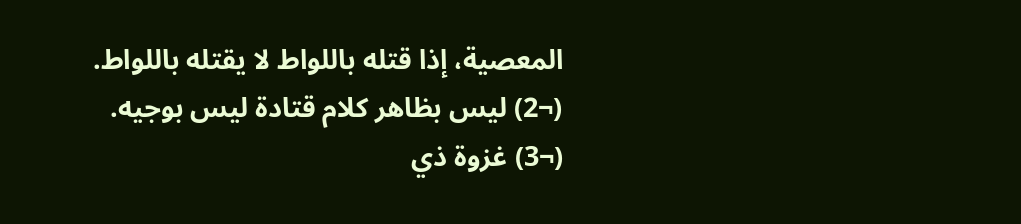المعصية، إذا قتله باللواط لا يقتله باللواط.
(¬2) ليس بظاهر كلام قتادة ليس بوجيه.
(¬3) غزوة ذي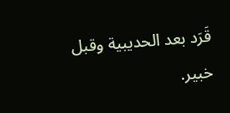قَرَد بعد الحديبية وقبل خبير.